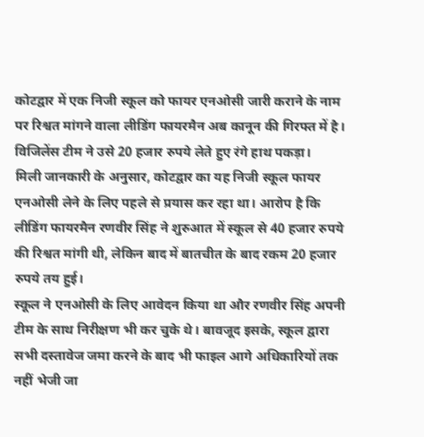कोटद्वार में एक निजी स्कूल को फायर एनओसी जारी कराने के नाम पर रिश्वत मांगने वाला लीडिंग फायरमैन अब कानून की गिरफ्त में है। विजिलेंस टीम ने उसे 20 हजार रुपये लेते हुए रंगे हाथ पकड़ा।
मिली जानकारी के अनुसार, कोटद्वार का यह निजी स्कूल फायर एनओसी लेने के लिए पहले से प्रयास कर रहा था। आरोप है कि लीडिंग फायरमैन रणवीर सिंह ने शुरुआत में स्कूल से 40 हजार रुपये की रिश्वत मांगी थी, लेकिन बाद में बातचीत के बाद रकम 20 हजार रुपये तय हुई।
स्कूल ने एनओसी के लिए आवेदन किया था और रणवीर सिंह अपनी टीम के साथ निरीक्षण भी कर चुके थे। बावजूद इसके, स्कूल द्वारा सभी दस्तावेज जमा करने के बाद भी फाइल आगे अधिकारियों तक नहीं भेजी जा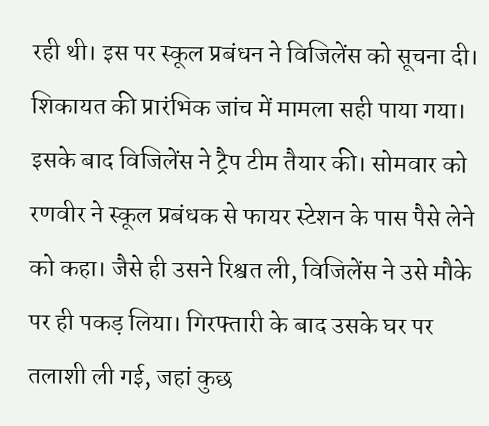रही थी। इस पर स्कूल प्रबंधन ने विजिलेंस को सूचना दी।
शिकायत की प्रारंभिक जांच में मामला सही पाया गया। इसके बाद विजिलेंस ने ट्रैप टीम तैयार की। सोमवार को रणवीर ने स्कूल प्रबंधक से फायर स्टेशन के पास पैसे लेने को कहा। जैसे ही उसने रिश्वत ली, विजिलेंस ने उसे मौके पर ही पकड़ लिया। गिरफ्तारी के बाद उसके घर पर तलाशी ली गई, जहां कुछ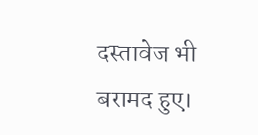दस्तावेज भी बरामद हुए।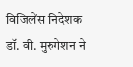विजिलेंस निदेशक डॉ. वी. मुरुगेशन ने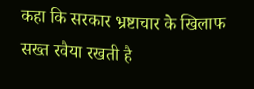कहा कि सरकार भ्रष्टाचार के खिलाफ सख्त रवैया रखती है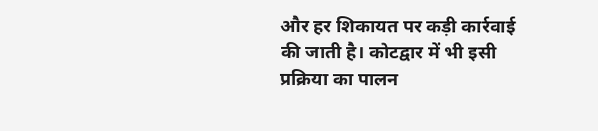और हर शिकायत पर कड़ी कार्रवाई की जाती है। कोटद्वार में भी इसी प्रक्रिया का पालन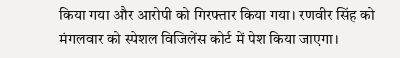किया गया और आरोपी को गिरफ्तार किया गया। रणवीर सिंह को मंगलवार को स्पेशल विजिलेंस कोर्ट में पेश किया जाएगा।